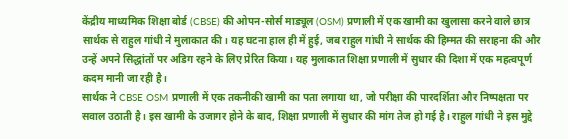केंद्रीय माध्यमिक शिक्षा बोर्ड (CBSE) की ओपन-सोर्स माड्यूल (OSM) प्रणाली में एक खामी का खुलासा करने वाले छात्र सार्थक से राहुल गांधी ने मुलाकात की। यह घटना हाल ही में हुई, जब राहुल गांधी ने सार्थक की हिम्मत की सराहना की और उन्हें अपने सिद्धांतों पर अडिग रहने के लिए प्रेरित किया। यह मुलाकात शिक्षा प्रणाली में सुधार की दिशा में एक महत्वपूर्ण कदम मानी जा रही है।
सार्थक ने CBSE OSM प्रणाली में एक तकनीकी खामी का पता लगाया था, जो परीक्षा की पारदर्शिता और निष्पक्षता पर सवाल उठाती है। इस खामी के उजागर होने के बाद, शिक्षा प्रणाली में सुधार की मांग तेज हो गई है। राहुल गांधी ने इस मुद्दे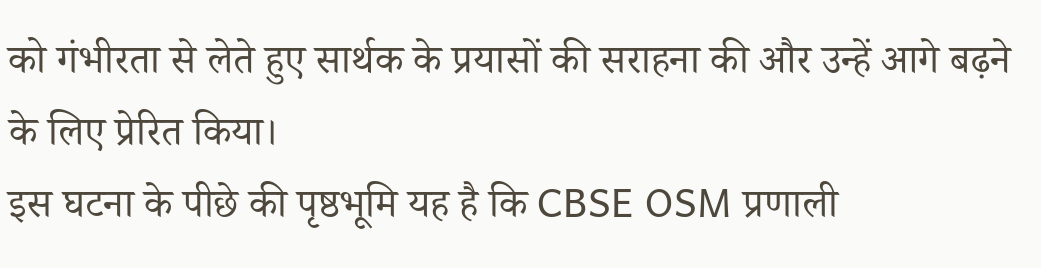को गंभीरता से लेते हुए सार्थक के प्रयासों की सराहना की और उन्हें आगे बढ़ने के लिए प्रेरित किया।
इस घटना के पीछे की पृष्ठभूमि यह है कि CBSE OSM प्रणाली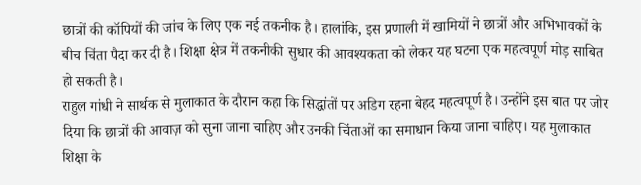छात्रों की कॉपियों की जांच के लिए एक नई तकनीक है। हालांकि, इस प्रणाली में खामियों ने छात्रों और अभिभावकों के बीच चिंता पैदा कर दी है। शिक्षा क्षेत्र में तकनीकी सुधार की आवश्यकता को लेकर यह घटना एक महत्वपूर्ण मोड़ साबित हो सकती है।
राहुल गांधी ने सार्थक से मुलाकात के दौरान कहा कि सिद्धांतों पर अडिग रहना बेहद महत्वपूर्ण है। उन्होंने इस बात पर जोर दिया कि छात्रों की आवाज़ को सुना जाना चाहिए और उनकी चिंताओं का समाधान किया जाना चाहिए। यह मुलाकात शिक्षा के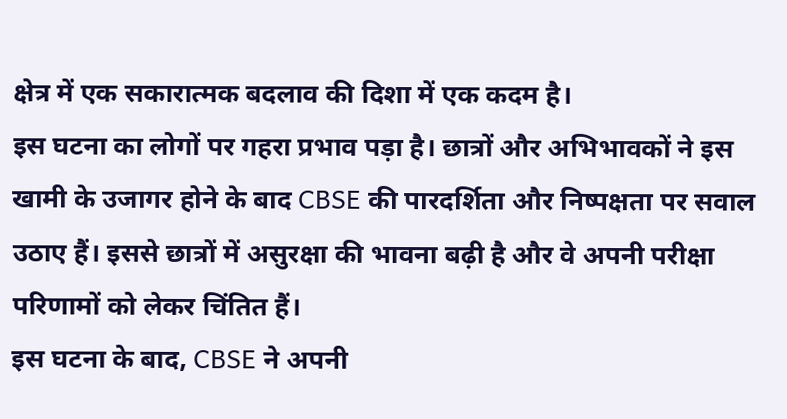क्षेत्र में एक सकारात्मक बदलाव की दिशा में एक कदम है।
इस घटना का लोगों पर गहरा प्रभाव पड़ा है। छात्रों और अभिभावकों ने इस खामी के उजागर होने के बाद CBSE की पारदर्शिता और निष्पक्षता पर सवाल उठाए हैं। इससे छात्रों में असुरक्षा की भावना बढ़ी है और वे अपनी परीक्षा परिणामों को लेकर चिंतित हैं।
इस घटना के बाद, CBSE ने अपनी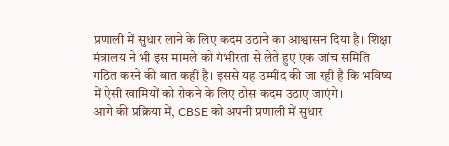प्रणाली में सुधार लाने के लिए कदम उठाने का आश्वासन दिया है। शिक्षा मंत्रालय ने भी इस मामले को गंभीरता से लेते हुए एक जांच समिति गठित करने की बात कही है। इससे यह उम्मीद की जा रही है कि भविष्य में ऐसी खामियों को रोकने के लिए ठोस कदम उठाए जाएंगे।
आगे की प्रक्रिया में, CBSE को अपनी प्रणाली में सुधार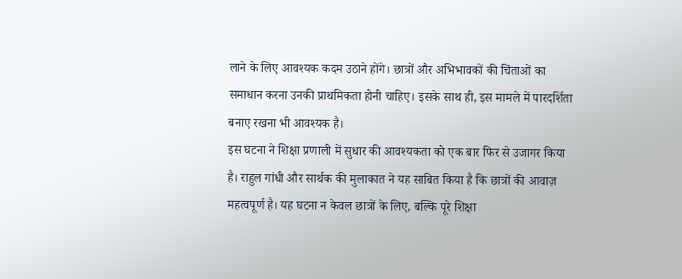लाने के लिए आवश्यक कदम उठाने होंगे। छात्रों और अभिभावकों की चिंताओं का समाधान करना उनकी प्राथमिकता होनी चाहिए। इसके साथ ही, इस मामले में पारदर्शिता बनाए रखना भी आवश्यक है।
इस घटना ने शिक्षा प्रणाली में सुधार की आवश्यकता को एक बार फिर से उजागर किया है। राहुल गांधी और सार्थक की मुलाकात ने यह साबित किया है कि छात्रों की आवाज़ महत्वपूर्ण है। यह घटना न केवल छात्रों के लिए, बल्कि पूरे शिक्षा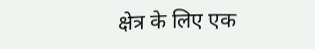क्षेत्र के लिए एक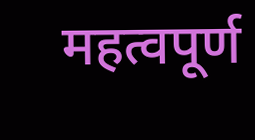महत्वपूर्ण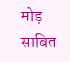मोड़ साबित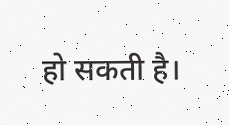हो सकती है।